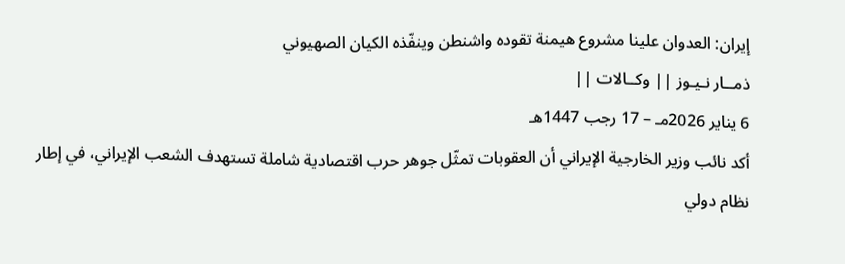إيران: العدوان علينا مشروع هيمنة تقوده واشنطن وينفّذه الكيان الصهيوني
ذمــار نـيـوز || وكــالات ||
6 يناير 2026مـ – 17 رجب 1447هـ
أكد نائب وزير الخارجية الإيراني أن العقوبات تمثّل جوهر حرب اقتصادية شاملة تستهدف الشعب الإيراني، في إطار نظام دولي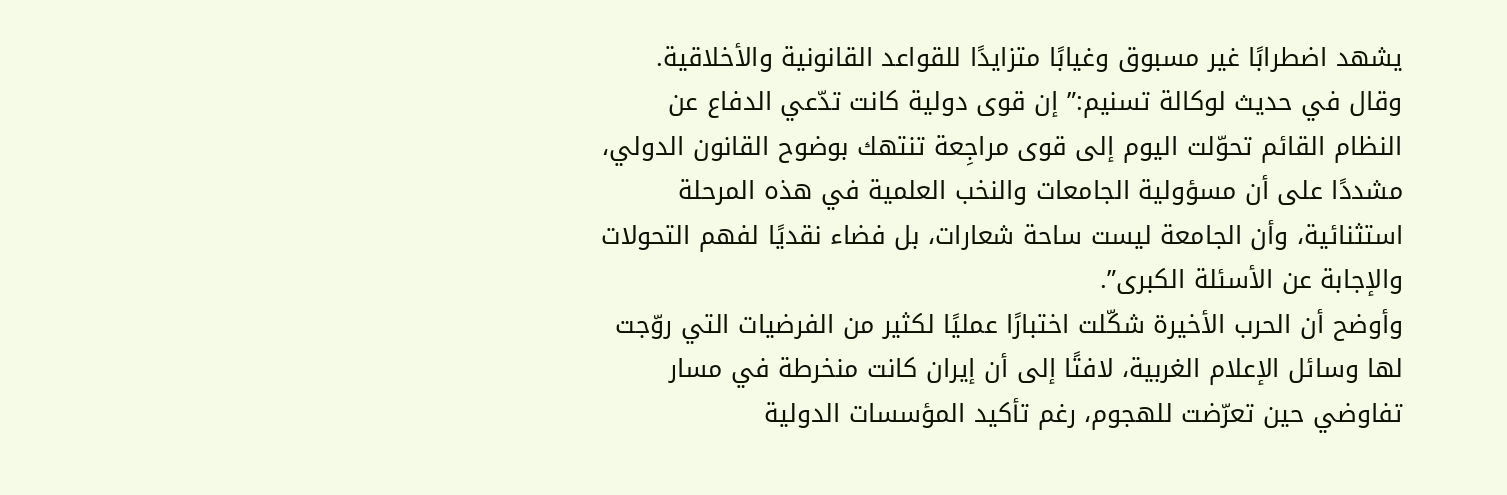يشهد اضطرابًا غير مسبوق وغيابًا متزايدًا للقواعد القانونية والأخلاقية.
وقال في حديث لوكالة تسنيم:” إن قوى دولية كانت تدّعي الدفاع عن النظام القائم تحوّلت اليوم إلى قوى مراجِعة تنتهك بوضوح القانون الدولي، مشددًا على أن مسؤولية الجامعات والنخب العلمية في هذه المرحلة استثنائية، وأن الجامعة ليست ساحة شعارات، بل فضاء نقديًا لفهم التحولات والإجابة عن الأسئلة الكبرى”.
وأوضح أن الحرب الأخيرة شكّلت اختبارًا عمليًا لكثير من الفرضيات التي روّجت لها وسائل الإعلام الغربية، لافتًا إلى أن إيران كانت منخرطة في مسار تفاوضي حين تعرّضت للهجوم، رغم تأكيد المؤسسات الدولية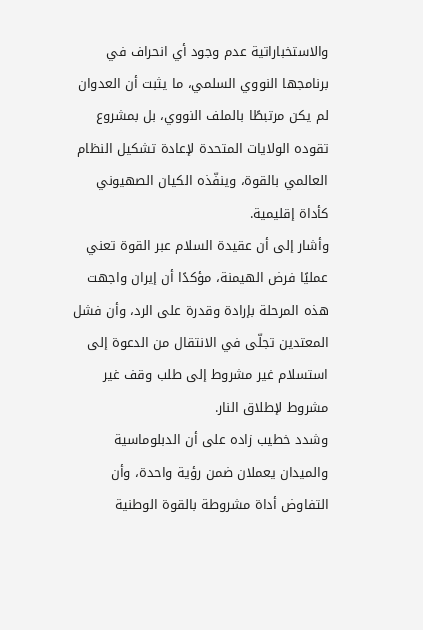والاستخباراتية عدم وجود أي انحراف في برنامجها النووي السلمي، ما يثبت أن العدوان لم يكن مرتبطًا بالملف النووي، بل بمشروع تقوده الولايات المتحدة لإعادة تشكيل النظام العالمي بالقوة، وينفّذه الكيان الصهيوني كأداة إقليمية.
وأشار إلى أن عقيدة السلام عبر القوة تعني عمليًا فرض الهيمنة، مؤكدًا أن إيران واجهت هذه المرحلة بإرادة وقدرة على الرد، وأن فشل المعتدين تجلّى في الانتقال من الدعوة إلى استسلام غير مشروط إلى طلب وقف غير مشروط لإطلاق النار.
وشدد خطيب زاده على أن الدبلوماسية والميدان يعملان ضمن رؤية واحدة، وأن التفاوض أداة مشروطة بالقوة الوطنية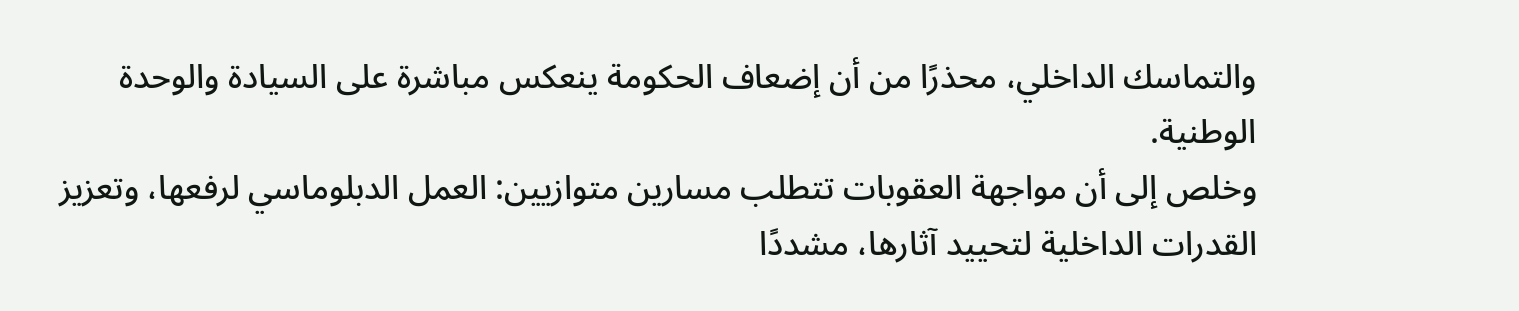والتماسك الداخلي، محذرًا من أن إضعاف الحكومة ينعكس مباشرة على السيادة والوحدة الوطنية.
وخلص إلى أن مواجهة العقوبات تتطلب مسارين متوازيين: العمل الدبلوماسي لرفعها، وتعزيز القدرات الداخلية لتحييد آثارها، مشددًا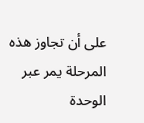على أن تجاوز هذه المرحلة يمر عبر الوحدة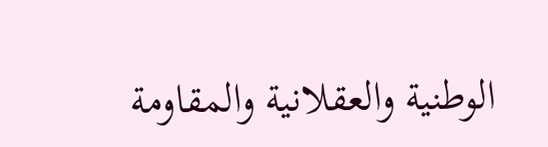الوطنية والعقلانية والمقاومة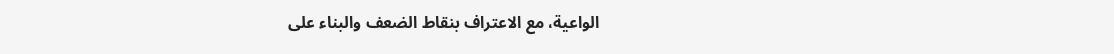الواعية، مع الاعتراف بنقاط الضعف والبناء على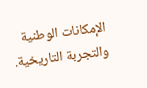الإمكانات الوطنية والتجربة التاريخية.